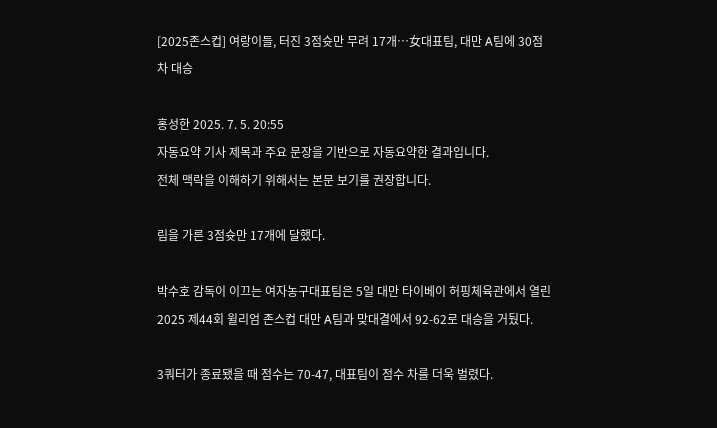[2025존스컵] 여랑이들, 터진 3점슛만 무려 17개…女대표팀, 대만 A팀에 30점 차 대승

홍성한 2025. 7. 5. 20:55
자동요약 기사 제목과 주요 문장을 기반으로 자동요약한 결과입니다.
전체 맥락을 이해하기 위해서는 본문 보기를 권장합니다.

림을 가른 3점슛만 17개에 달했다.

박수호 감독이 이끄는 여자농구대표팀은 5일 대만 타이베이 허핑체육관에서 열린 2025 제44회 윌리엄 존스컵 대만 A팀과 맞대결에서 92-62로 대승을 거뒀다.

3쿼터가 종료됐을 때 점수는 70-47, 대표팀이 점수 차를 더욱 벌렸다.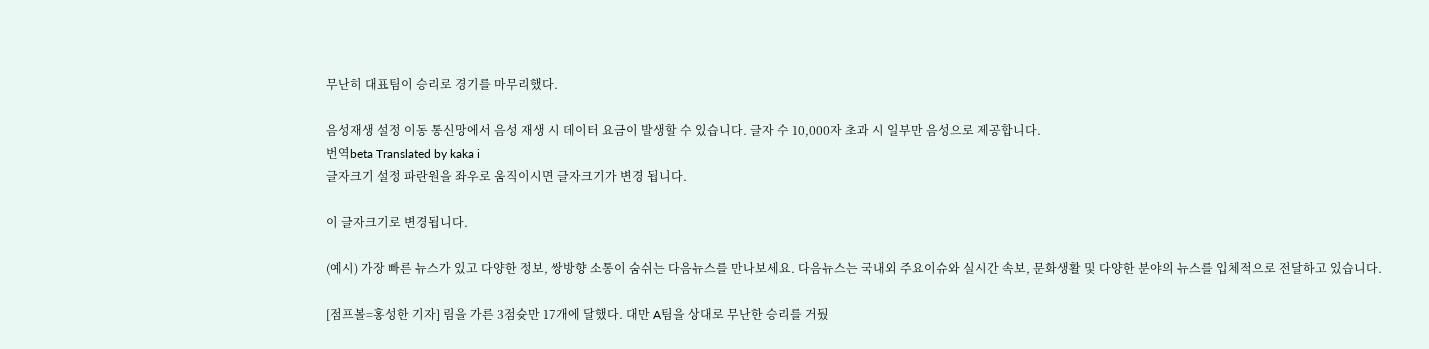무난히 대표팀이 승리로 경기를 마무리했다.

음성재생 설정 이동 통신망에서 음성 재생 시 데이터 요금이 발생할 수 있습니다. 글자 수 10,000자 초과 시 일부만 음성으로 제공합니다.
번역beta Translated by kaka i
글자크기 설정 파란원을 좌우로 움직이시면 글자크기가 변경 됩니다.

이 글자크기로 변경됩니다.

(예시) 가장 빠른 뉴스가 있고 다양한 정보, 쌍방향 소통이 숨쉬는 다음뉴스를 만나보세요. 다음뉴스는 국내외 주요이슈와 실시간 속보, 문화생활 및 다양한 분야의 뉴스를 입체적으로 전달하고 있습니다.

[점프볼=홍성한 기자] 림을 가른 3점슛만 17개에 달했다. 대만 A팀을 상대로 무난한 승리를 거뒀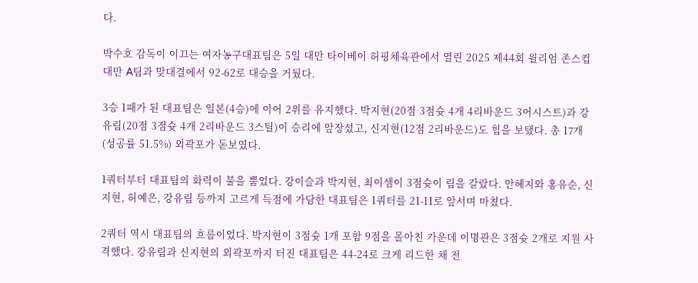다.

박수호 감독이 이끄는 여자농구대표팀은 5일 대만 타이베이 허핑체육관에서 열린 2025 제44회 윌리엄 존스컵 대만 A팀과 맞대결에서 92-62로 대승을 거뒀다.

3승 1패가 된 대표팀은 일본(4승)에 이어 2위를 유지했다. 박지현(20점 3점슛 4개 4리바운드 3어시스트)과 강유림(20점 3점슛 4개 2리바운드 3스틸)이 승리에 앞장섰고, 신지현(12점 2리바운드)도 힘을 보탰다. 총 17개(성공률 51.5%) 외곽포가 돋보였다.

1쿼터부터 대표팀의 화력이 불을 뿜었다. 강이슬과 박지현, 최이샘이 3점슛이 림을 갈랐다. 안혜지와 홍유순, 신지현, 허예은, 강유림 등까지 고르게 득점에 가담한 대표팀은 1쿼터를 21-11로 앞서며 마쳤다.

2쿼터 역시 대표팀의 흐름이었다. 박지현이 3점슛 1개 포함 9점을 몰아친 가운데 이명관은 3점슛 2개로 지원 사격했다. 강유림과 신지현의 외곽포까지 터진 대표팀은 44-24로 크게 리드한 채 전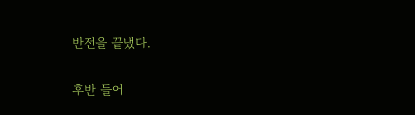반전을 끝냈다.

후반 들어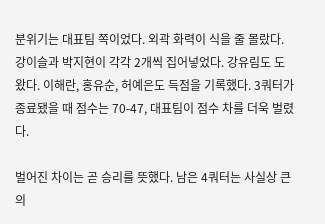분위기는 대표팀 쪽이었다. 외곽 화력이 식을 줄 몰랐다. 강이슬과 박지현이 각각 2개씩 집어넣었다. 강유림도 도왔다. 이해란, 홍유순, 허예은도 득점을 기록했다. 3쿼터가 종료됐을 때 점수는 70-47, 대표팀이 점수 차를 더욱 벌렸다.

벌어진 차이는 곧 승리를 뜻했다. 남은 4쿼터는 사실상 큰 의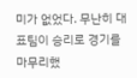미가 없었다. 무난히 대표팀이 승리로 경기를 마무리했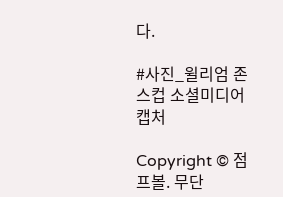다.

#사진_윌리엄 존스컵 소셜미디어 캡처

Copyright © 점프볼. 무단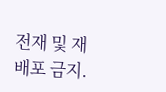전재 및 재배포 금지.